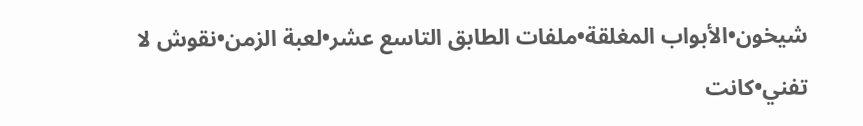شيخون•الأبواب المغلقة•ملفات الطابق التاسع عشر•لعبة الزمن•نقوش لا تفني•كانت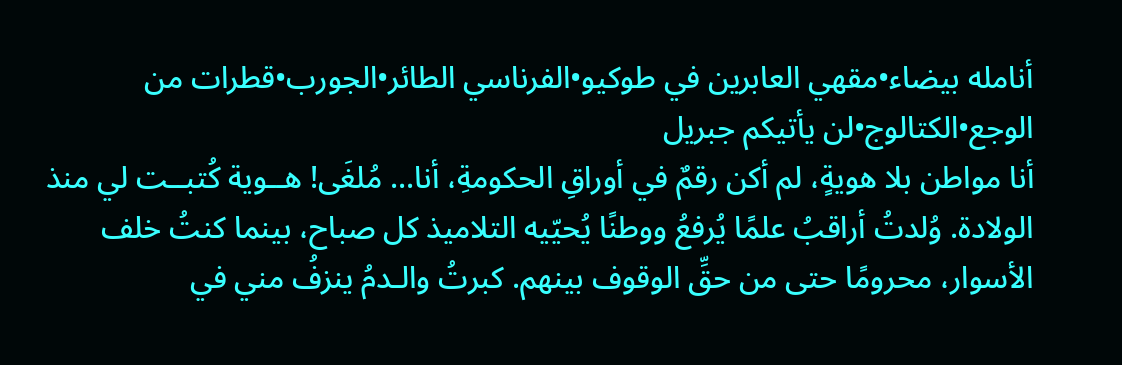أنامله بيضاء•مقهي العابرين في طوكيو•الفرناسي الطائر•الجورب•قطرات من الوجع•الكتالوج•لن يأتيكم جبريل
أنا مواطن بلا هويةٍ، لم أكن رقمٌ في أوراقِ الحكومةِ، أنا... مُلغَى! هــوية كُتبــت لي منذ الولادة. وُلدتُ أراقبُ علمًا يُرفعُ ووطنًا يُحيّيه التلاميذ كل صباح، بينما كنتُ خلف الأسوار، محرومًا حتى من حقِّ الوقوف بينهم. كبرتُ والـدمُ ينزفُ مني في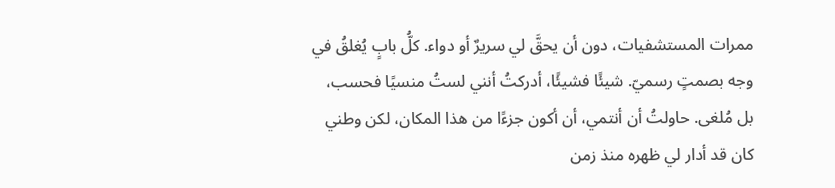ممرات المستشفيات، دون أن يحقَّ لي سريرٌ أو دواء. كلُّ بابٍ يُغلقُ في وجه بصمتٍ رسميّ. شيئًا فشيئًا، أدركتُ أنني لستُ منسيًا فحسب، بل مُلغى. حاولتُ أن أنتمي، أن أكون جزءًا من هذا المكان، لكن وطني كان قد أدار لي ظهره منذ زمن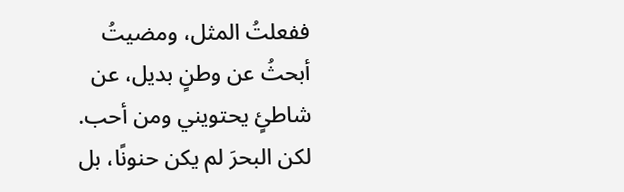ففعلتُ المثل، ومضيتُ أبحثُ عن وطنٍ بديل، عن شاطئٍ يحتويني ومن أحب. لكن البحرَ لم يكن حنونًا، بل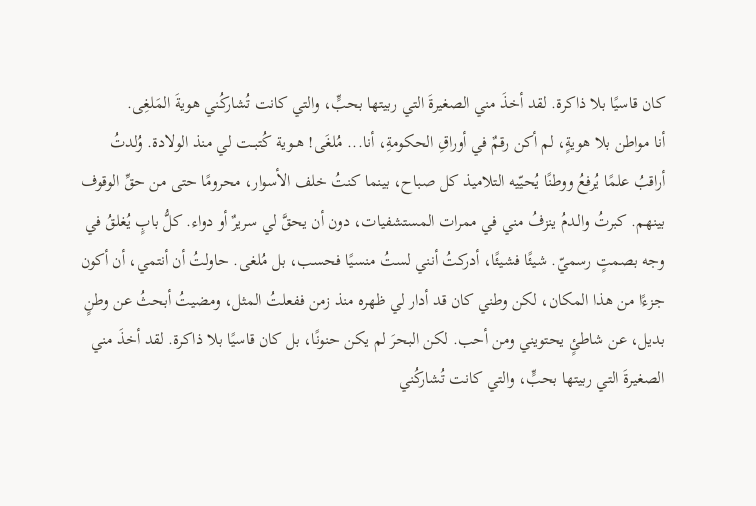كان قاسيًا بلا ذاكرة. لقد أخذَ مني الصغيرةَ التي ربيتها بحبٍّ، والتي كانت تُشاركُني هويةَ المَلغِى.
أنا مواطن بلا هويةٍ، لم أكن رقمٌ في أوراقِ الحكومةِ، أنا... مُلغَى! هــوية كُتبــت لي منذ الولادة. وُلدتُ أراقبُ علمًا يُرفعُ ووطنًا يُحيّيه التلاميذ كل صباح، بينما كنتُ خلف الأسوار، محرومًا حتى من حقِّ الوقوف بينهم. كبرتُ والـدمُ ينزفُ مني في ممرات المستشفيات، دون أن يحقَّ لي سريرٌ أو دواء. كلُّ بابٍ يُغلقُ في وجه بصمتٍ رسميّ. شيئًا فشيئًا، أدركتُ أنني لستُ منسيًا فحسب، بل مُلغى. حاولتُ أن أنتمي، أن أكون جزءًا من هذا المكان، لكن وطني كان قد أدار لي ظهره منذ زمن ففعلتُ المثل، ومضيتُ أبحثُ عن وطنٍ بديل، عن شاطئٍ يحتويني ومن أحب. لكن البحرَ لم يكن حنونًا، بل كان قاسيًا بلا ذاكرة. لقد أخذَ مني الصغيرةَ التي ربيتها بحبٍّ، والتي كانت تُشاركُني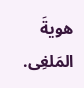هويةَ المَلغِى.